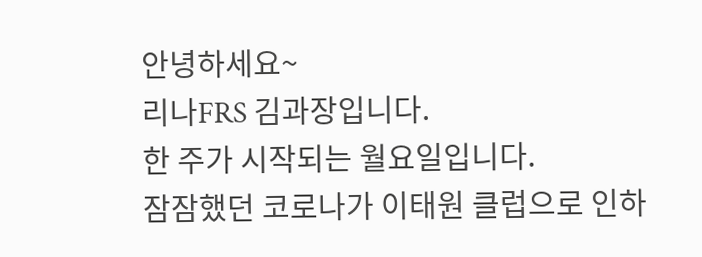안녕하세요~
리나FRS 김과장입니다.
한 주가 시작되는 월요일입니다.
잠잠했던 코로나가 이태원 클럽으로 인하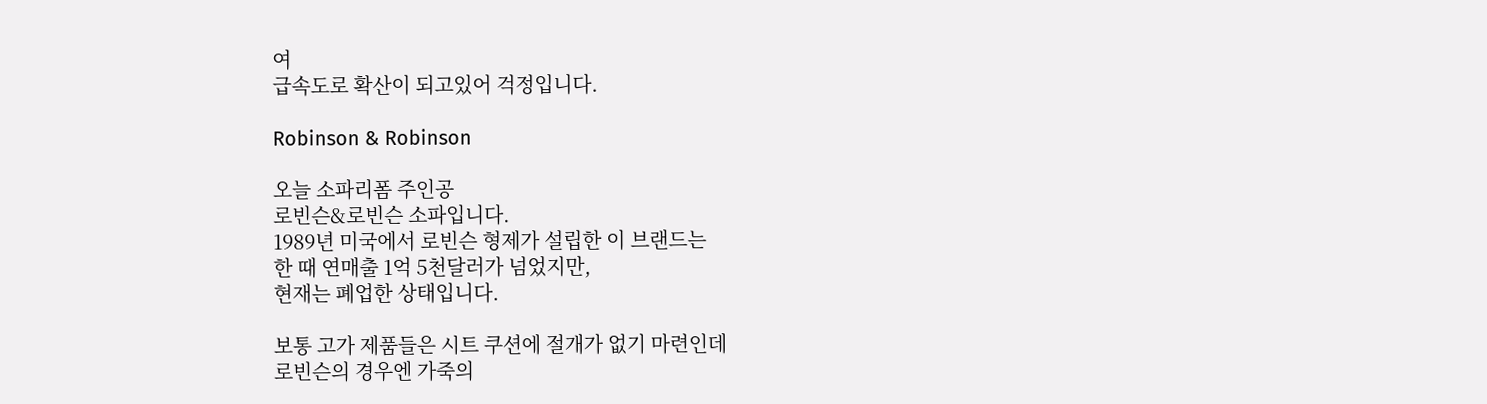여
급속도로 확산이 되고있어 걱정입니다.

Robinson & Robinson

오늘 소파리폼 주인공
로빈슨&로빈슨 소파입니다.
1989년 미국에서 로빈슨 형제가 설립한 이 브랜드는
한 때 연매출 1억 5천달러가 넘었지만,
현재는 폐업한 상태입니다.

보통 고가 제품들은 시트 쿠션에 절개가 없기 마련인데
로빈슨의 경우엔 가죽의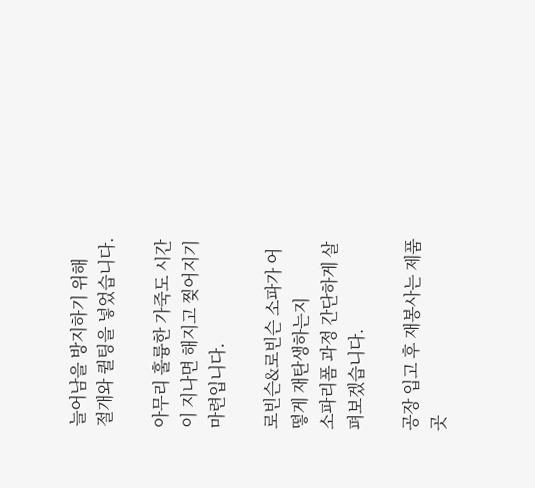늘어남을 방지하기 위해
절개와 퀼팅을 넣었습니다.

아무리 훌륭한 가죽도 시간이 지나면 해지고 찢어지기 마련입니다.

로빈슨&로빈슨 소파가 어떻게 재탄생하는지
소파리폼 과정 간단하게 살펴보겠습니다.

공장 입고 후 재봉사는 제품 곳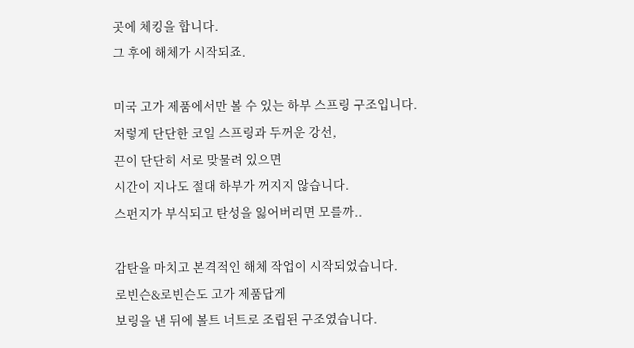곳에 체킹을 합니다.
그 후에 해체가 시작되죠.

미국 고가 제품에서만 볼 수 있는 하부 스프링 구조입니다.
저렇게 단단한 코일 스프링과 두꺼운 강선,
끈이 단단히 서로 맞물려 있으면
시간이 지나도 절대 하부가 꺼지지 않습니다.
스펀지가 부식되고 탄성을 잃어버리면 모를까..

감탄을 마치고 본격적인 해체 작업이 시작되었습니다.
로빈슨&로빈슨도 고가 제품답게
보링을 낸 뒤에 볼트 너트로 조립된 구조였습니다.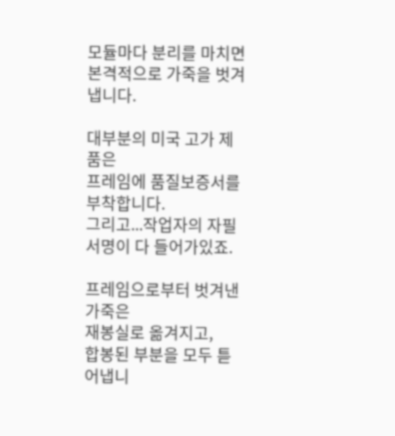모듈마다 분리를 마치면
본격적으로 가죽을 벗겨냅니다.

대부분의 미국 고가 제품은
프레임에 품질보증서를 부착합니다.
그리고...작업자의 자필 서명이 다 들어가있죠.

프레임으로부터 벗겨낸 가죽은
재봉실로 옮겨지고,
합봉된 부분을 모두 튿어냅니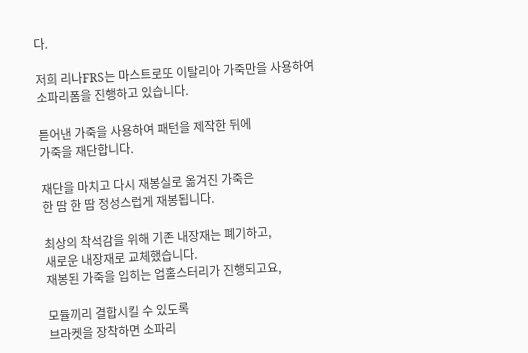다.

저희 리나FRS는 마스트로또 이탈리아 가죽만을 사용하여
소파리폼을 진행하고 있습니다.

튿어낸 가죽을 사용하여 패턴을 제작한 뒤에
가죽을 재단합니다.

재단을 마치고 다시 재봉실로 옮겨진 가죽은
한 땀 한 땀 정성스럽게 재봉됩니다.

최상의 착석감을 위해 기존 내장재는 폐기하고,
새로운 내장재로 교체했습니다.
재봉된 가죽을 입히는 업홀스터리가 진행되고요,

모듈끼리 결합시킬 수 있도록
브라켓을 장착하면 소파리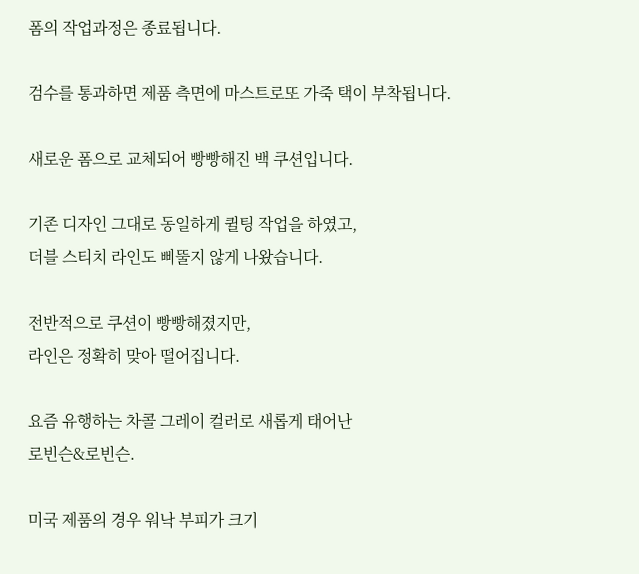폼의 작업과정은 종료됩니다.

검수를 통과하면 제품 측면에 마스트로또 가죽 택이 부착됩니다.

새로운 폼으로 교체되어 빵빵해진 백 쿠션입니다.

기존 디자인 그대로 동일하게 퀼팅 작업을 하였고,
더블 스티치 라인도 삐뚤지 않게 나왔습니다.

전반적으로 쿠션이 빵빵해졌지만,
라인은 정확히 맞아 떨어집니다.

요즘 유행하는 차콜 그레이 컬러로 새롭게 태어난
로빈슨&로빈슨.

미국 제품의 경우 워낙 부피가 크기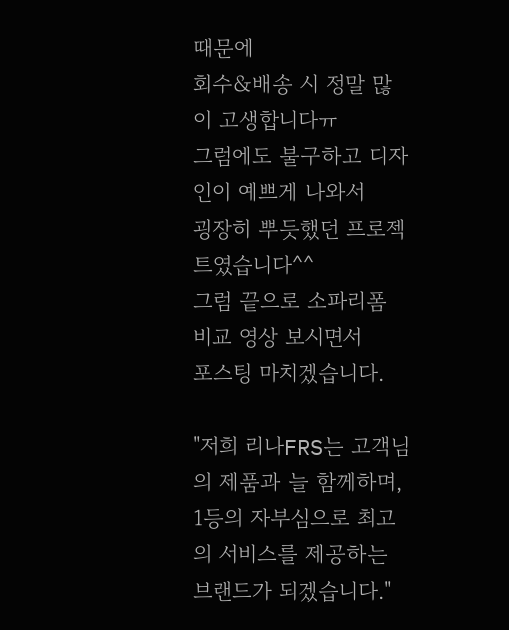때문에
회수&배송 시 정말 많이 고생합니다ㅠ
그럼에도 불구하고 디자인이 예쁘게 나와서
굉장히 뿌듯했던 프로젝트였습니다^^
그럼 끝으로 소파리폼 비교 영상 보시면서
포스팅 마치겠습니다.

"저희 리나FRS는 고객님의 제품과 늘 함께하며,
1등의 자부심으로 최고의 서비스를 제공하는 브랜드가 되겠습니다."